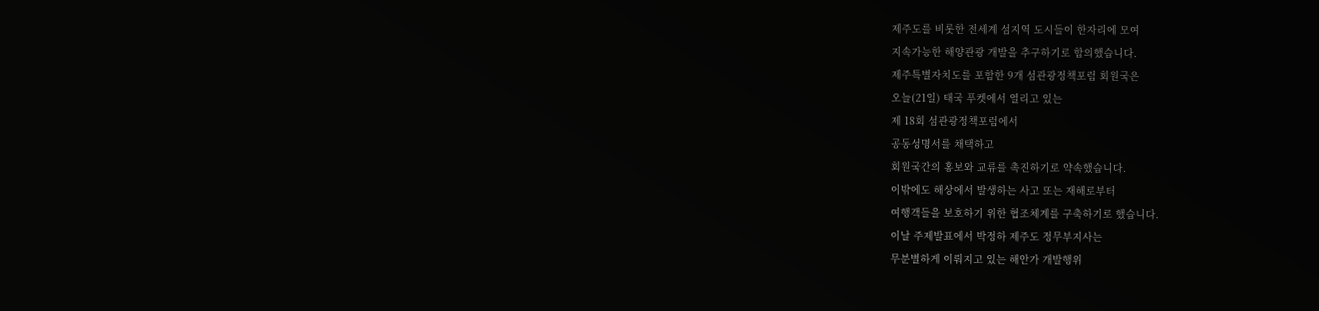제주도를 비롯한 전세계 섬지역 도시들이 한자리에 모여
지속가능한 해양관광 개발을 추구하기로 합의했습니다.
제주특별자치도를 포함한 9개 섬관광정책포럼 회원국은
오늘(21일) 태국 푸켓에서 열리고 있는
제 18회 섬관광정책포럼에서
공동성명서를 채택하고
회원국간의 홍보와 교류를 촉진하기로 약속했습니다.
이밖에도 해상에서 발생하는 사고 또는 재해로부터
여행객들을 보호하기 위한 협조체계를 구축하기로 했습니다.
이날 주제발표에서 박정하 제주도 정무부지사는
무분별하게 이뤄지고 있는 해안가 개발행위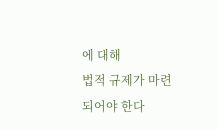에 대해
법적 규제가 마련되어야 한다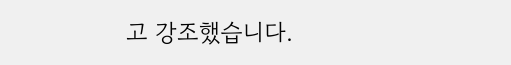고 강조했습니다.